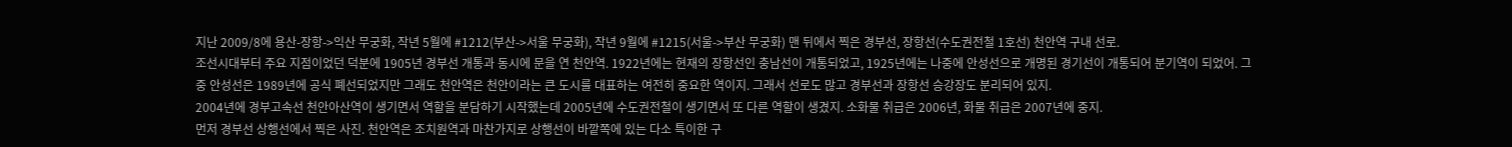지난 2009/8에 용산-장항->익산 무궁화, 작년 5월에 #1212(부산->서울 무궁화), 작년 9월에 #1215(서울->부산 무궁화) 맨 뒤에서 찍은 경부선, 장항선(수도권전철 1호선) 천안역 구내 선로.
조선시대부터 주요 지점이었던 덕분에 1905년 경부선 개통과 동시에 문을 연 천안역. 1922년에는 현재의 장항선인 충남선이 개통되었고, 1925년에는 나중에 안성선으로 개명된 경기선이 개통되어 분기역이 되었어. 그 중 안성선은 1989년에 공식 폐선되었지만 그래도 천안역은 천안이라는 큰 도시를 대표하는 여전히 중요한 역이지. 그래서 선로도 많고 경부선과 장항선 승강장도 분리되어 있지.
2004년에 경부고속선 천안아산역이 생기면서 역할을 분담하기 시작했는데 2005년에 수도권전철이 생기면서 또 다른 역할이 생겼지. 소화물 취급은 2006년, 화물 취급은 2007년에 중지.
먼저 경부선 상행선에서 찍은 사진. 천안역은 조치원역과 마찬가지로 상행선이 바깥쪽에 있는 다소 특이한 구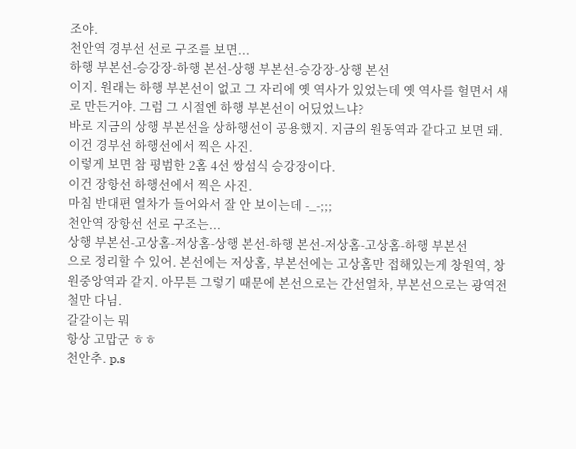조야.
천안역 경부선 선로 구조를 보면...
하행 부본선-승강장-하행 본선-상행 부본선-승강장-상행 본선
이지. 원래는 하행 부본선이 없고 그 자리에 옛 역사가 있었는데 옛 역사를 헐면서 새로 만든거야. 그럼 그 시절엔 하행 부본선이 어딨었느냐?
바로 지금의 상행 부본선을 상하행선이 공용했지. 지금의 원동역과 같다고 보면 돼.
이건 경부선 하행선에서 찍은 사진.
이렇게 보면 참 평범한 2홈 4선 쌍섬식 승강장이다.
이건 장항선 하행선에서 찍은 사진.
마침 반대편 열차가 들어와서 잘 안 보이는데 -_-;;;
천안역 장항선 선로 구조는...
상행 부본선-고상홈-저상홈-상행 본선-하행 본선-저상홈-고상홈-하행 부본선
으로 정리할 수 있어. 본선에는 저상홈, 부본선에는 고상홈만 접해있는게 창원역, 창원중앙역과 같지. 아무튼 그렇기 때문에 본선으로는 간선열차, 부본선으로는 광역전철만 다님.
갈갈이는 뭐
항상 고맙군 ㅎㅎ
천안추. p.s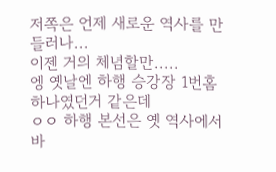저쪽은 언제 새로운 역사를 만들러나...
이젠 거의 체념할만.....
엥 옛날엔 하행 승강장 1번홈 하나였던거 같은데
ㅇㅇ 하행 본선은 옛 역사에서 바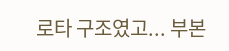로타 구조였고... 부본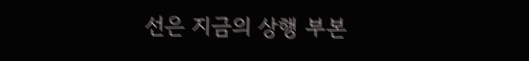선은 지금의 상행 부본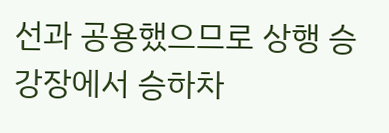선과 공용했으므로 상행 승강장에서 승하차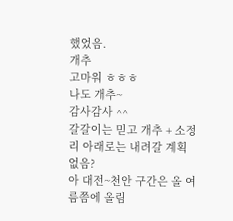했었음.
개추
고마워 ㅎㅎㅎ
나도 개추~
감사감사 ^^
갈갈이는 믿고 개추 + 소정리 아래로는 내려갈 계획 없음?
아 대전~천안 구간은 올 여름쯤에 올림